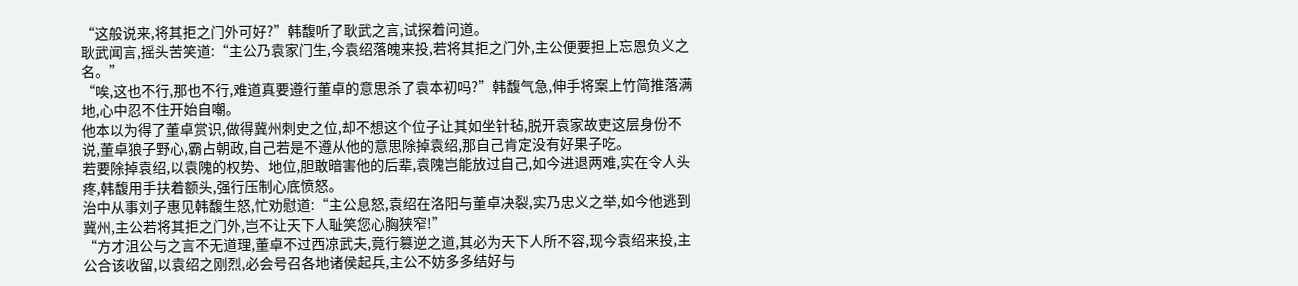“这般说来,将其拒之门外可好?”韩馥听了耿武之言,试探着问道。
耿武闻言,摇头苦笑道:“主公乃袁家门生,今袁绍落魄来投,若将其拒之门外,主公便要担上忘恩负义之名。”
“唉,这也不行,那也不行,难道真要遵行董卓的意思杀了袁本初吗?”韩馥气急,伸手将案上竹简推落满地,心中忍不住开始自嘲。
他本以为得了董卓赏识,做得冀州刺史之位,却不想这个位子让其如坐针毡,脱开袁家故吏这层身份不说,董卓狼子野心,霸占朝政,自己若是不遵从他的意思除掉袁绍,那自己肯定没有好果子吃。
若要除掉袁绍,以袁隗的权势、地位,胆敢暗害他的后辈,袁隗岂能放过自己,如今进退两难,实在令人头疼,韩馥用手扶着额头,强行压制心底愤怒。
治中从事刘子惠见韩馥生怒,忙劝慰道:“主公息怒,袁绍在洛阳与董卓决裂,实乃忠义之举,如今他逃到冀州,主公若将其拒之门外,岂不让天下人耻笑您心胸狭窄!”
“方才沮公与之言不无道理,董卓不过西凉武夫,竟行篡逆之道,其必为天下人所不容,现今袁绍来投,主公合该收留,以袁绍之刚烈,必会号召各地诸侯起兵,主公不妨多多结好与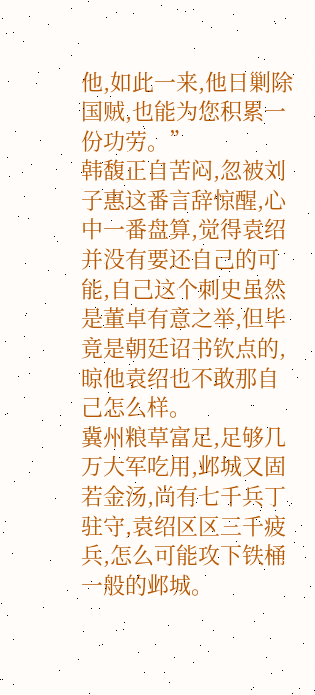他,如此一来,他日剿除国贼,也能为您积累一份功劳。”
韩馥正自苦闷,忽被刘子惠这番言辞惊醒,心中一番盘算,觉得袁绍并没有要还自己的可能,自己这个刺史虽然是董卓有意之举,但毕竟是朝廷诏书钦点的,晾他袁绍也不敢那自己怎么样。
冀州粮草富足,足够几万大军吃用,邺城又固若金汤,尚有七千兵丁驻守,袁绍区区三千疲兵,怎么可能攻下铁桶一般的邺城。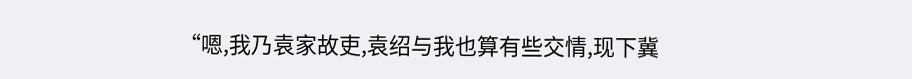“嗯,我乃袁家故吏,袁绍与我也算有些交情,现下冀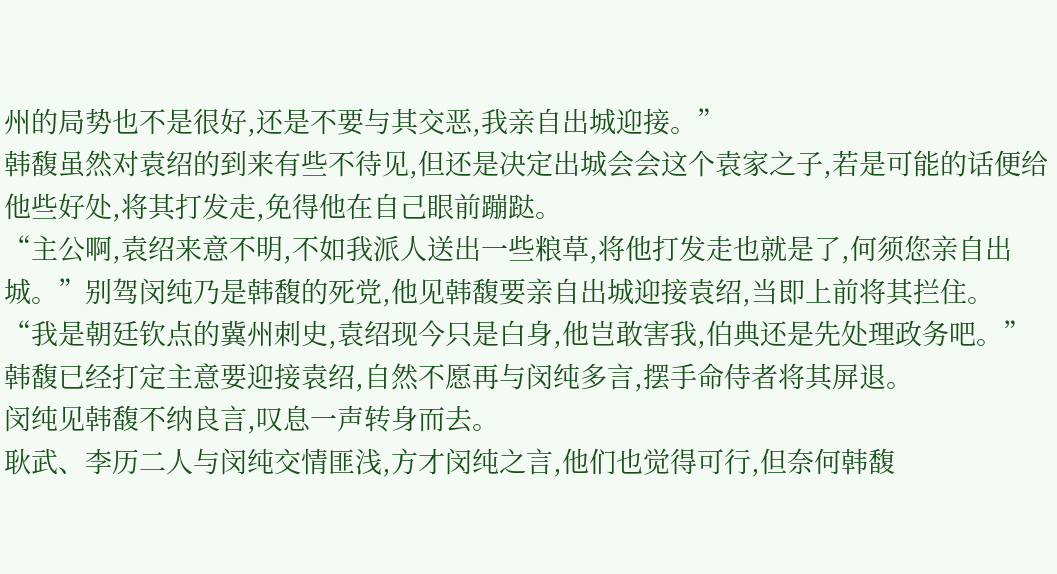州的局势也不是很好,还是不要与其交恶,我亲自出城迎接。”
韩馥虽然对袁绍的到来有些不待见,但还是决定出城会会这个袁家之子,若是可能的话便给他些好处,将其打发走,免得他在自己眼前蹦跶。
“主公啊,袁绍来意不明,不如我派人送出一些粮草,将他打发走也就是了,何须您亲自出城。”别驾闵纯乃是韩馥的死党,他见韩馥要亲自出城迎接袁绍,当即上前将其拦住。
“我是朝廷钦点的冀州刺史,袁绍现今只是白身,他岂敢害我,伯典还是先处理政务吧。”韩馥已经打定主意要迎接袁绍,自然不愿再与闵纯多言,摆手命侍者将其屏退。
闵纯见韩馥不纳良言,叹息一声转身而去。
耿武、李历二人与闵纯交情匪浅,方才闵纯之言,他们也觉得可行,但奈何韩馥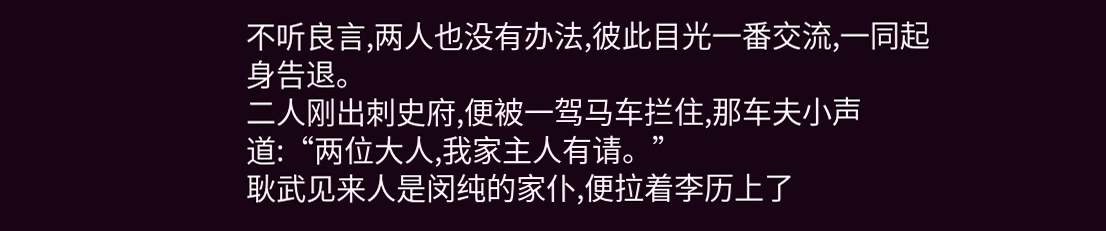不听良言,两人也没有办法,彼此目光一番交流,一同起身告退。
二人刚出刺史府,便被一驾马车拦住,那车夫小声道:“两位大人,我家主人有请。”
耿武见来人是闵纯的家仆,便拉着李历上了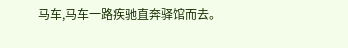马车,马车一路疾驰直奔驿馆而去。